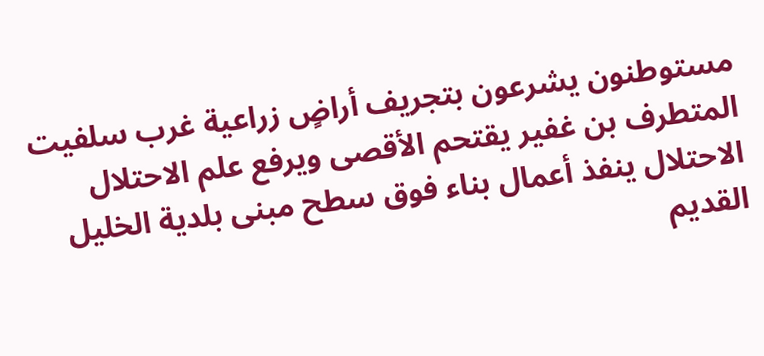مستوطنون يشرعون بتجريف أراضٍ زراعية غرب سلفيت المتطرف بن غفير يقتحم الأقصى ويرفع علم الاحتلال الاحتلال ينفذ أعمال بناء فوق سطح مبنى بلدية الخليل القديم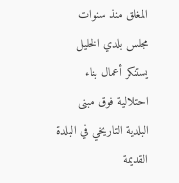المغلق منذ سنوات مجلس بلدي الخليل يستنكر أعمال بناء احتلالية فوق مبنى البلدية التاريخي في البلدة القديمة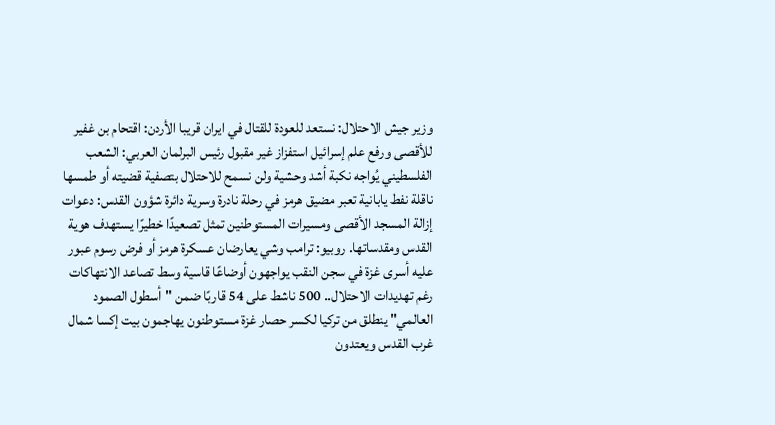وزير جيش الاحتلال: نستعد للعودة للقتال في ايران قريبا الأردن: اقتحام بن غفير للأقصى ورفع علم إسرائيل استفزاز غير مقبول رئيس البرلمان العربي: الشعب الفلسطيني يُواجه نكبة أشد وحشية ولن نسمح للاحتلال بتصفية قضيته أو طمسها ناقلة نفط يابانية تعبر مضيق هرمز في رحلة نادرة وسرية دائرة شؤون القدس: دعوات إزالة المسجد الأقصى ومسيرات المستوطنين تمثل تصعيدًا خطيرًا يستهدف هوية القدس ومقدساتها. روبيو: ترامب وشي يعارضان عسكرة هرمز أو فرض رسوم عبور عليه أسرى غزة في سجن النقب يواجهون أوضاعًا قاسية وسط تصاعد الانتهاكات رغم تهديدات الاحتلال.. 500 ناشط على 54 قاربًا ضمن "أسطول الصمود العالمي" ينطلق من تركيا لكسر حصار غزة مستوطنون يهاجمون بيت إكسا شمال غرب القدس ويعتدون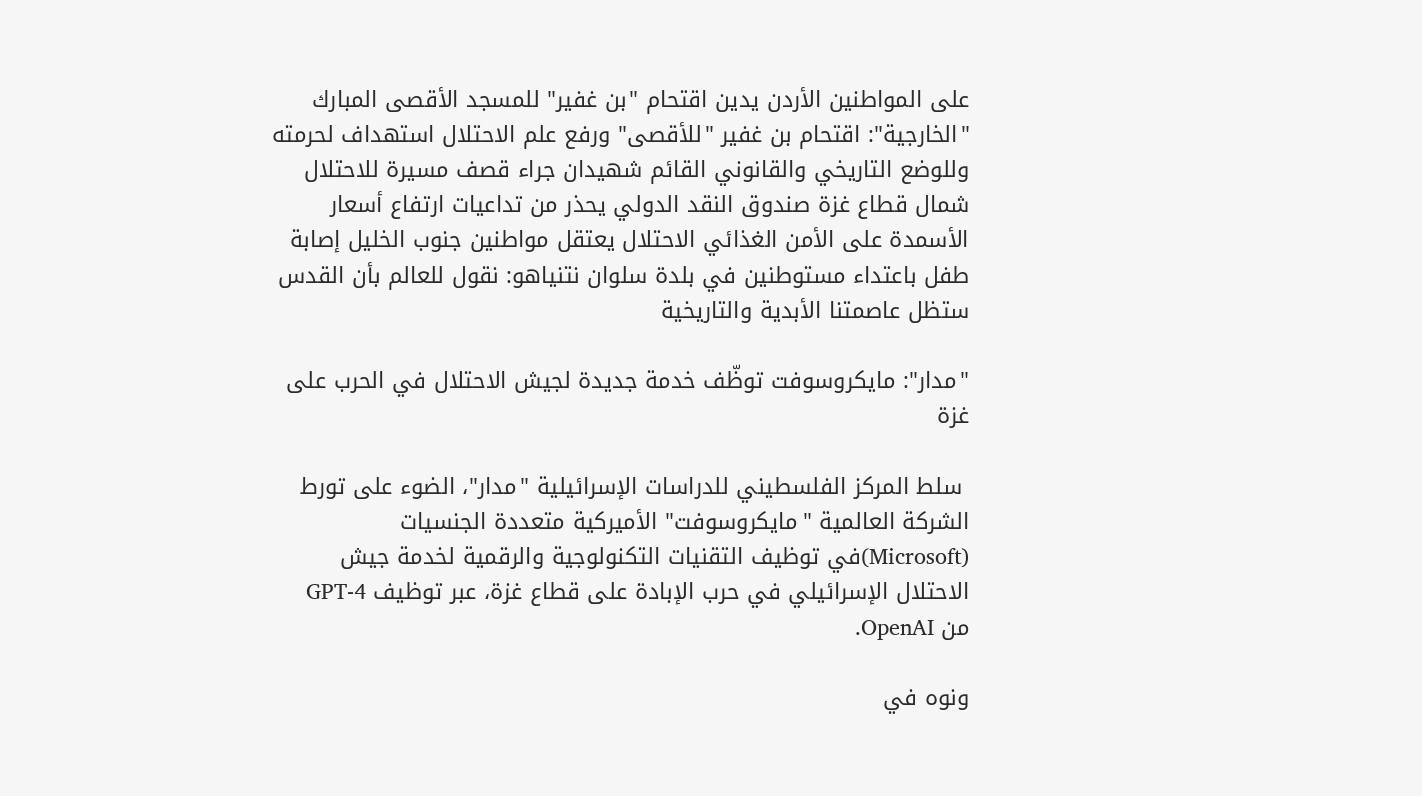على المواطنين الأردن يدين اقتحام "بن غفير" للمسجد الأقصى المبارك "الخارجية": اقتحام بن غفير "للأقصى" ورفع علم الاحتلال استهداف لحرمته وللوضع التاريخي والقانوني القائم شهيدان جراء قصف مسيرة للاحتلال شمال قطاع غزة صندوق النقد الدولي يحذر من تداعيات ارتفاع أسعار الأسمدة على الأمن الغذائي الاحتلال يعتقل مواطنين جنوب الخليل إصابة طفل باعتداء مستوطنين في بلدة سلوان نتنياهو: نقول للعالم بأن القدس ستظل عاصمتنا الأبدية والتاريخية

"مدار": مايكروسوفت توظّف خدمة جديدة لجيش الاحتلال في الحرب على غزة

 سلط المركز الفلسطيني للدراسات الإسرائيلية "مدار"، الضوء على تورط الشركة العالمية "مايكروسوفت" الأميركية متعددة الجنسيات  (Microsoft)في توظيف التقنيات التكنولوجية والرقمية لخدمة جيش الاحتلال الإسرائيلي في حرب الإبادة على قطاع غزة، عبر توظيف GPT-4 من OpenAI.

ونوه في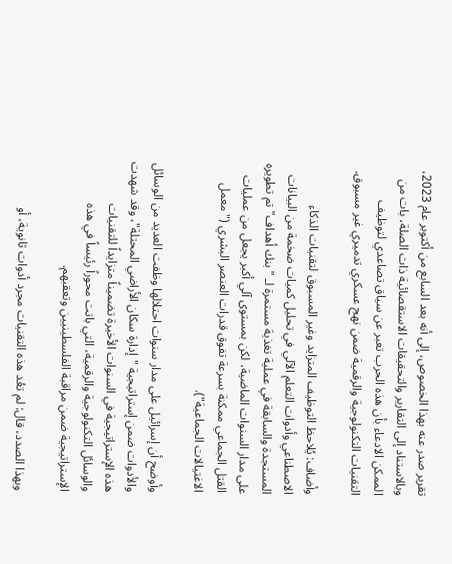تقرير صدر عنه بهذا الخصوص، إلى أنه بعد السابع من أكتوبر عام 2023، وبالاستناد إلى التقارير والتحقيقات الاستقصائية ذات الصلة، بات من الممكن الادعاء بأن هذه الحرب تعبر عن سياق تصاعدي لتوظيف التقنيات التكنولوجية والرقمية ضمن نهج عسكري تدميري غير مسبوق.

وأضاف: يُلاحظ التوظيف المتزايد وغير المسبوق لتقنيات الذكاء الاصطناعي وأدوات التعلم الآلي في تحليل كميات ضخمة من البيانات المستجدة والسابقة في عملية تغذية مستمرة لـ "بنك أهداف" تم تطويره على مدار السنوات الماضية، لكن بمستوى آلي أكبر يجعل من عمليات القتل الجماعي ممكنة بسرعة تفوق قدرات العنصر البشري ("معمل الاغتيالات الجماعية").

وأوضح أن إسرائيل على مدار سنوات احتلالها وظفت العديد من الوسائل والأدوات ضمن إستراتيجية "إدارة سكان الأراضي المحتلة"، وقد شهدت هذه الإستراتيجية في السنوات الأخيرة تضميناً متزايداً للتقنيات والوسائل التكنولوجية والرقمية، التي باتت محوراً رئيساً في هذه الإستراتيجية ضمن مراقبة الفلسطينيين وتعقبهم.

وبهذا الصدد، قال: لم تعُد هذه التقنيات مجرد أدوات ثانوية، أو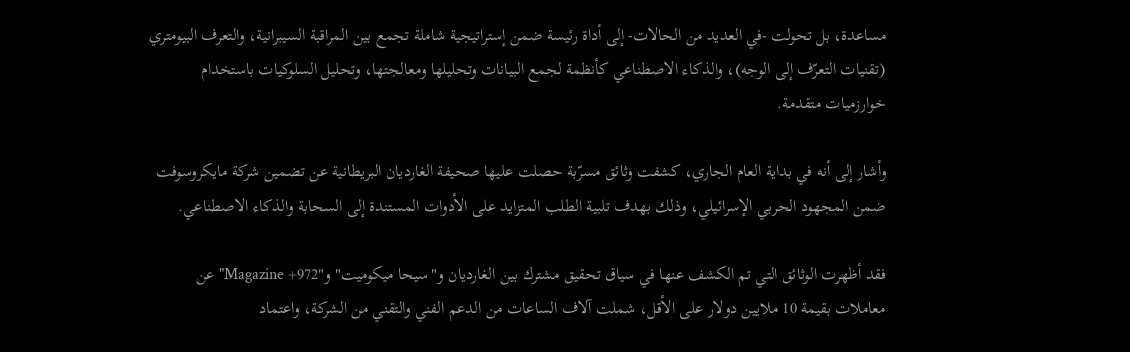مساعدة، بل تحولت -في العديد من الحالات- إلى أداة رئيسة ضمن إستراتيجية شاملة تجمع بين المراقبة السيبرانية، والتعرف البيومتري (تقنيات التعرّف إلى الوجه)، والذكاء الاصطناعي كأنظمة لجمع البيانات وتحليلها ومعالجتها، وتحليل السلوكيات باستخدام خوارزميات متقدمة.

وأشار إلى أنه في بداية العام الجاري، كشفت وثائق مسرّبة حصلت عليها صحيفة الغارديان البريطانية عن تضمين شركة مايكروسوفت ضمن المجهود الحربي الإسرائيلي، وذلك بهدف تلبية الطلب المتزايد على الأدوات المستندة إلى السحابة والذكاء الاصطناعي.

فقد أظهرت الوثائق التي تم الكشف عنها في سياق تحقيق مشترك بين الغارديان و"سيحا ميكوميت" و"972+ Magazine" عن معاملات بقيمة 10 ملايين دولار على الأقل، شملت آلاف الساعات من الدعم الفني والتقني من الشركة، واعتماد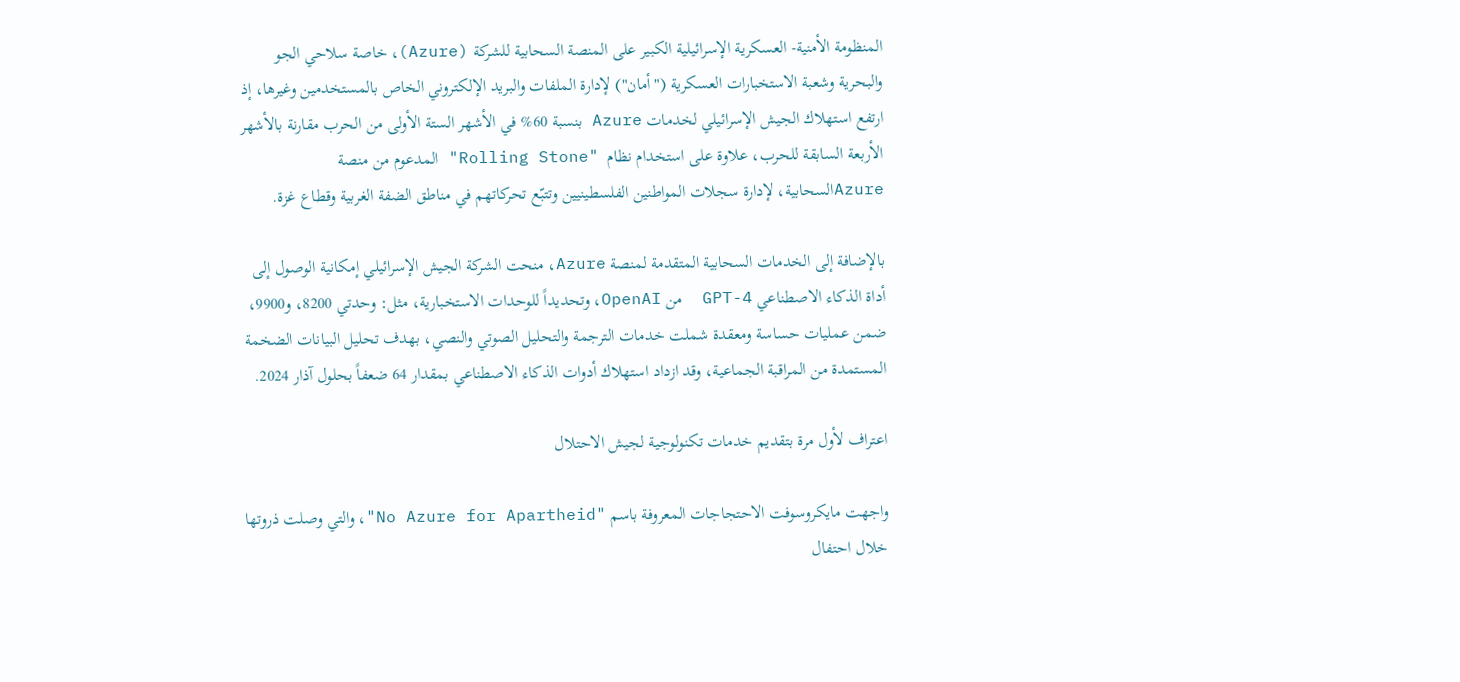المنظومة الأمنية- العسكرية الإسرائيلية الكبير على المنصة السحابية للشركة (Azure)، خاصة سلاحي الجو والبحرية وشعبة الاستخبارات العسكرية ("أمان") لإدارة الملفات والبريد الإلكتروني الخاص بالمستخدمين وغيرها، إذ ارتفع استهلاك الجيش الإسرائيلي لخدمات Azure بنسبة 60% في الأشهر الستة الأولى من الحرب مقارنة بالأشهر الأربعة السابقة للحرب، علاوة على استخدام نظام  "Rolling Stone" المدعوم من منصة   Azureالسحابية، لإدارة سجلات المواطنين الفلسطينيين وتتبّع تحركاتهم في مناطق الضفة الغربية وقطاع غزة.

بالإضافة إلى الخدمات السحابية المتقدمة لمنصة Azure، منحت الشركة الجيش الإسرائيلي إمكانية الوصول إلى أداة الذكاء الاصطناعي GPT-4  من OpenAI، وتحديداً للوحدات الاستخبارية، مثل: وحدتي 8200، و9900، ضمن عمليات حساسة ومعقدة شملت خدمات الترجمة والتحليل الصوتي والنصي، بهدف تحليل البيانات الضخمة المستمدة من المراقبة الجماعية، وقد ازداد استهلاك أدوات الذكاء الاصطناعي بمقدار 64 ضعفاً بحلول آذار 2024.

اعتراف لأول مرة بتقديم خدمات تكنولوجية لجيش الاحتلال

واجهت مايكروسوفت الاحتجاجات المعروفة باسم "No Azure for Apartheid"، والتي وصلت ذروتها خلال احتفال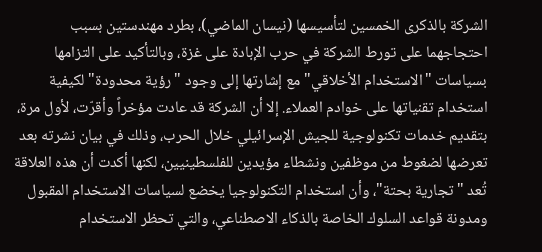الشركة بالذكرى الخمسين لتأسيسها (نيسان الماضي)، بطرد مهندستين بسبب احتجاجهما على تورط الشركة في حرب الإبادة على غزة، وبالتأكيد على التزامها بسياسات "الاستخدام الأخلاقي" مع إشارتها إلى وجود "رؤية محدودة" لكيفية استخدام تقنياتها على خوادم العملاء. إلا أن الشركة قد عادت مؤخراً وأقرّت، لأول مرة، بتقديم خدمات تكنولوجية للجيش الإسرائيلي خلال الحرب، وذلك في بيان نشرته بعد تعرضها لضغوط من موظفين ونشطاء مؤيدين للفلسطينيين، لكنها أكدت أن هذه العلاقة تُعد "تجارية بحتة"، وأن استخدام التكنولوجيا يخضع لسياسات الاستخدام المقبول ومدونة قواعد السلوك الخاصة بالذكاء الاصطناعي، والتي تحظر الاستخدام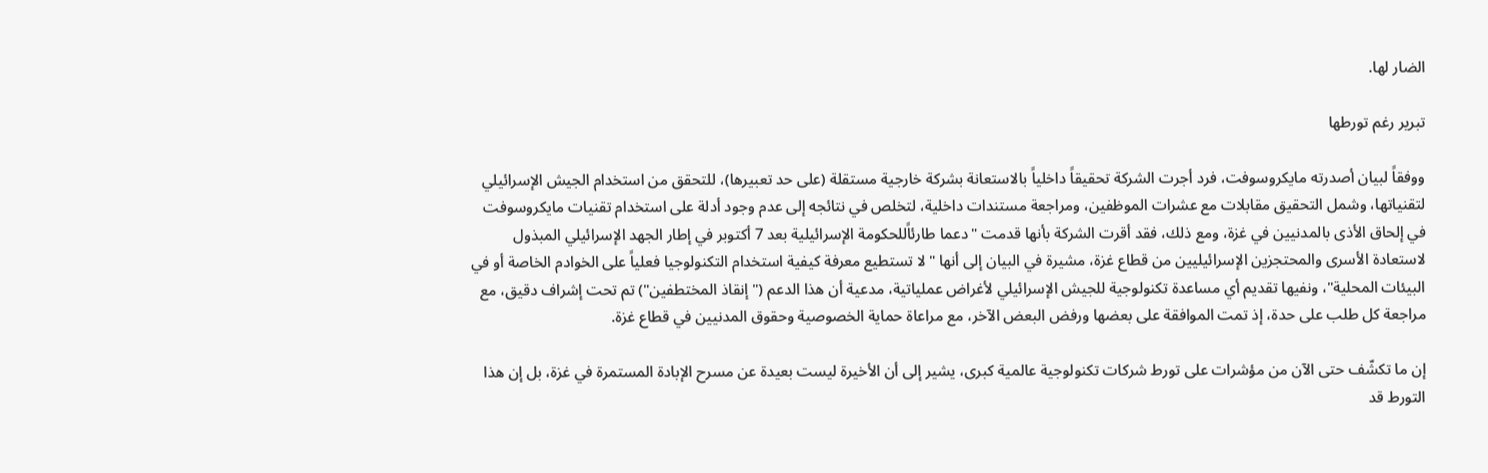الضار لها.

تبرير رغم تورطها

ووفقاً لبيان أصدرته مايكروسوفت، فرد أجرت الشركة تحقيقاً داخلياً بالاستعانة بشركة خارجية مستقلة (على حد تعبيرها)، للتحقق من استخدام الجيش الإسرائيلي لتقنياتها، وشمل التحقيق مقابلات مع عشرات الموظفين، ومراجعة مستندات داخلية، لتخلص في نتائجه إلى عدم وجود أدلة على استخدام تقنيات مايكروسوفت في إلحاق الأذى بالمدنيين في غزة، ومع ذلك، فقد أقرت الشركة بأنها قدمت "دعما طارئاًللحكومة الإسرائيلية بعد 7 أكتوبر في إطار الجهد الإسرائيلي المبذول لاستعادة الأسرى والمحتجزين الإسرائيليين من قطاع غزة، مشيرة في البيان إلى أنها "لا تستطيع معرفة كيفية استخدام التكنولوجيا فعلياً على الخوادم الخاصة أو في البيئات المحلية"، ونفيها تقديم أي مساعدة تكنولوجية للجيش الإسرائيلي لأغراض عملياتية، مدعية أن هذا الدعم ("إنقاذ المختطفين") تم تحت إشراف دقيق، مع مراجعة كل طلب على حدة، إذ تمت الموافقة على بعضها ورفض البعض الآخر، مع مراعاة حماية الخصوصية وحقوق المدنيين في قطاع غزة.

إن ما تكشّف حتى الآن من مؤشرات على تورط شركات تكنولوجية عالمية كبرى، يشير إلى أن الأخيرة ليست بعيدة عن مسرح الإبادة المستمرة في غزة، بل إن هذا التورط قد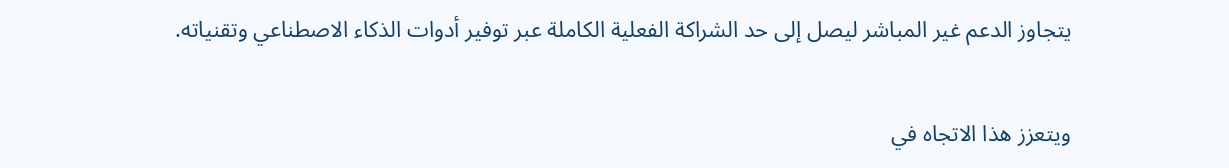يتجاوز الدعم غير المباشر ليصل إلى حد الشراكة الفعلية الكاملة عبر توفير أدوات الذكاء الاصطناعي وتقنياته.

ويتعزز هذا الاتجاه في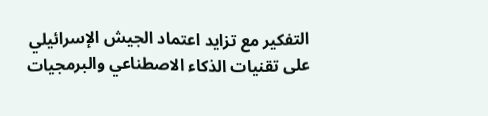التفكير مع تزايد اعتماد الجيش الإسرائيلي على تقنيات الذكاء الاصطناعي والبرمجيات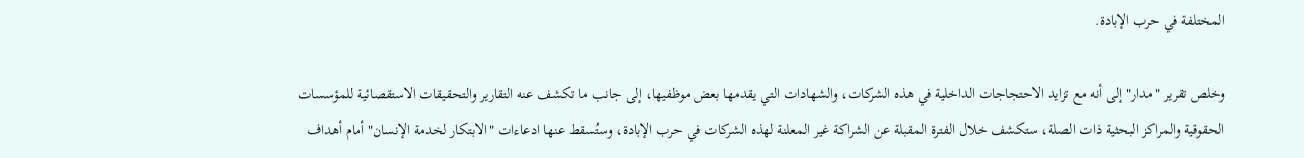المختلفة في حرب الإبادة.

وخلص تقرير "مدار" إلى أنه مع تزايد الاحتجاجات الداخلية في هذه الشركات، والشهادات التي يقدمها بعض موظفيها، إلى جانب ما تكشف عنه التقارير والتحقيقات الاستقصائية للمؤسسات الحقوقية والمراكز البحثية ذات الصلة، ستكشف خلال الفترة المقبلة عن الشراكة غير المعلنة لهذه الشركات في حرب الإبادة، وستُسقط عنها ادعاءات "الابتكار لخدمة الإنسان" أمام أهداف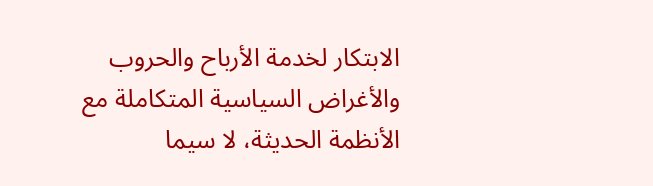الابتكار لخدمة الأرباح والحروب والأغراض السياسية المتكاملة مع الأنظمة الحديثة، لا سيما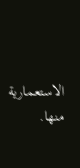الاستعمارية منها.